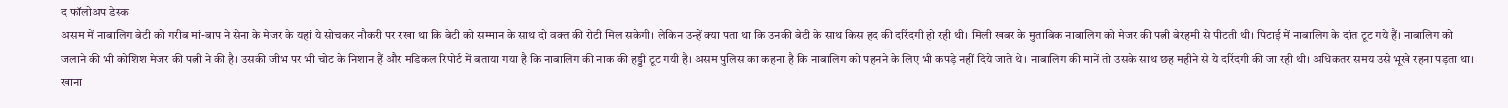द फॉलोअप डेस्क
असम में नाबालिग बेटी को गरीब मां-बाप ने सेना के मेजर के यहां ये सोचकर नौकरी पर रखा था कि बेटी को सम्मान के साथ दो वक्त की रोटी मिल सकेगी। लेकिन उन्हें क्या पता था कि उनकी बेटी के साथ किस हद की दरिंदगी हो रही थी। मिली खबर के मुताबिक नाबालिग को मेजर की पत्नी बेरहमी से पीटती थी। पिटाई में नाबालिग के दांत टूट गये हैं। नाबालिग को जलाने की भी कोशिश मेजर की पत्नी ने की है। उसकी जीभ पर भी चोट के निशान हैं और मडिकल रिपोर्ट में बताया गया है कि नाबालिग की नाक की हड्डी टूट गयी है। असम पुलिस का कहना है कि नाबालिग को पहनने के लिए भी कपड़े नहीं दिये जाते थे। नाबालिग की मानें तो उसके साथ छह महीने से ये दरिंदगी की जा रही थी। अधिकतर समय उसे भूखे रहना पड़ता था। खाना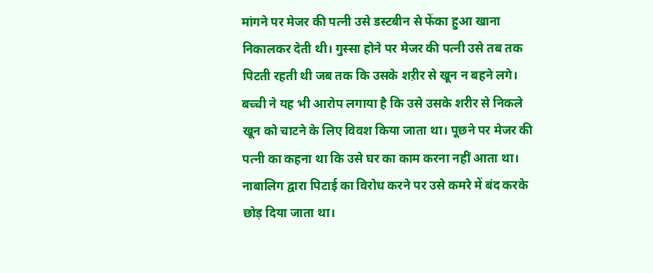मांगने पर मेजर की पत्नी उसे डस्टबीन से फेंका हुआ खाना निकालकर देती थी। गुस्सा होने पर मेजर की पत्नी उसे तब तक पिटती रहती थी जब तक कि उसके शऱीर से खून न बहने लगे। बच्ची ने यह भी आरोप लगाया है कि उसे उसके शरीर से निकले खून को चाटने के लिए विवश किया जाता था। पूछने पर मेजर की पत्नी का कहना था कि उसे घर का काम करना नहीं आता था। नाबालिग द्वारा पिटाई का विरोध करने पर उसे कमरे में बंद करके छोड़ दिया जाता था।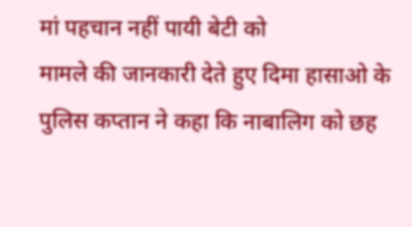मां पहचान नहीं पायी बेटी को
मामले की जानकारी देते हुए दिमा हासाओ के पुलिस कप्तान ने कहा कि नाबालिग को छह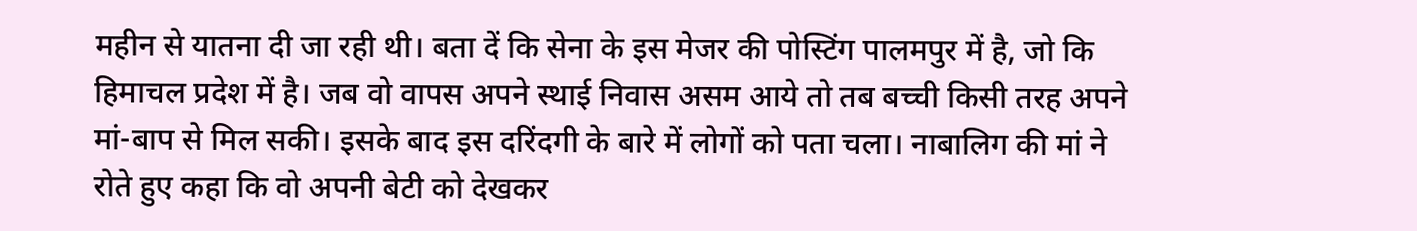महीन से यातना दी जा रही थी। बता दें कि सेना के इस मेजर की पोस्टिंग पालमपुर में है, जो कि हिमाचल प्रदेश में है। जब वो वापस अपने स्थाई निवास असम आये तो तब बच्ची किसी तरह अपने मां-बाप से मिल सकी। इसके बाद इस दरिंदगी के बारे में लोगों को पता चला। नाबालिग की मां ने रोते हुए कहा कि वो अपनी बेटी को देखकर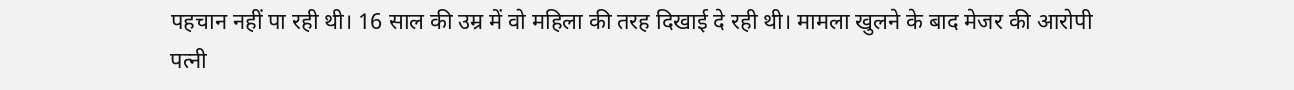पहचान नहीं पा रही थी। 16 साल की उम्र में वो महिला की तरह दिखाई दे रही थी। मामला खुलने के बाद मेजर की आरोपी पत्नी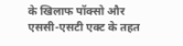के खिलाफ पॉक्सो और एससी-एसटी एक्ट के तहत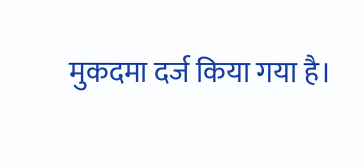मुकदमा दर्ज किया गया है।